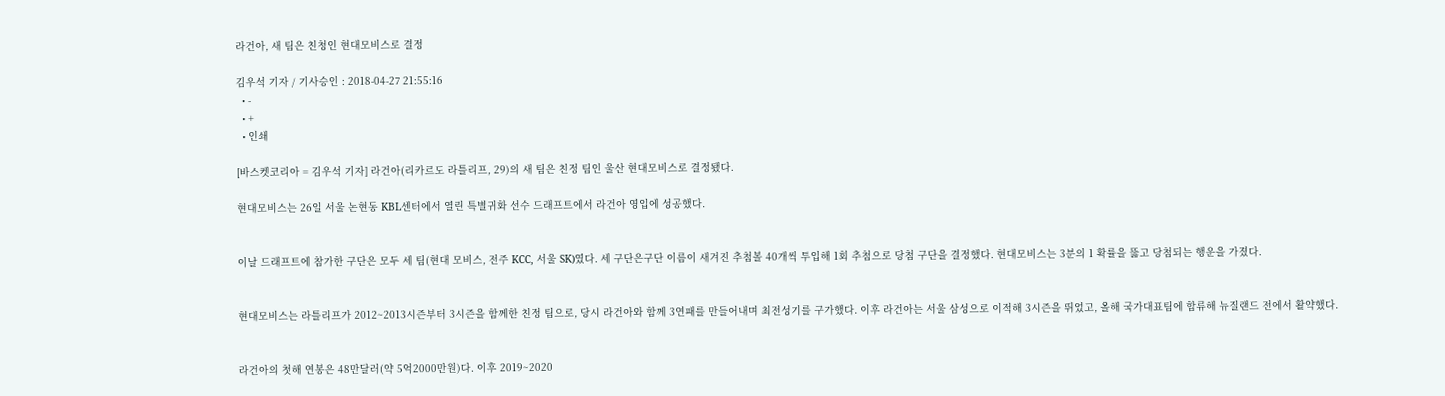라건아, 새 팀은 친청인 현대모비스로 결정

김우석 기자 / 기사승인 : 2018-04-27 21:55:16
  • -
  • +
  • 인쇄

[바스켓코리아 = 김우석 기자] 라건아(리카르도 라틀리프, 29)의 새 팀은 친정 팀인 울산 현대모비스로 결정됐다.

현대모비스는 26일 서울 논현동 KBL센터에서 열린 특별귀화 선수 드래프트에서 라건아 영입에 성공했다.


이날 드래프트에 참가한 구단은 모두 세 팀(현대 모비스, 전주 KCC, 서울 SK)였다. 세 구단은구단 이름이 새겨진 추첨볼 40개씩 투입해 1회 추첨으로 당첨 구단을 결정했다. 현대모비스는 3분의 1 확률을 뚫고 당첨되는 행운을 가졌다.


현대모비스는 라틀리프가 2012~2013시즌부터 3시즌을 함께한 친정 팀으로, 당시 라건아와 함께 3연패를 만들어내며 최전성기를 구가했다. 이후 라건아는 서울 삼성으로 이적해 3시즌을 뛰었고, 올해 국가대표팀에 합류해 뉴질랜드 전에서 활약했다.


라건아의 첫해 연봉은 48만달러(약 5억2000만원)다. 이후 2019~2020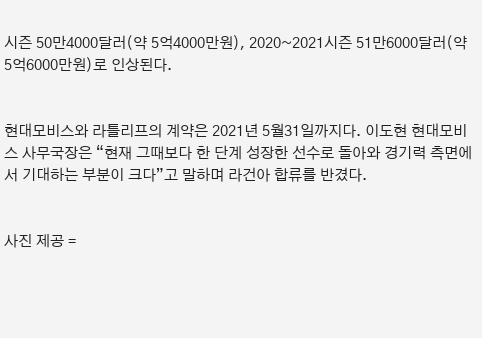시즌 50만4000달러(약 5억4000만원), 2020~2021시즌 51만6000달러(약 5억6000만원)로 인상된다.


현대모비스와 라틀리프의 계약은 2021년 5월31일까지다. 이도현 현대모비스 사무국장은 “현재 그때보다 한 단계 성장한 선수로 돌아와 경기력 측면에서 기대하는 부분이 크다”고 말하며 라건아 합류를 반겼다.


사진 제공 =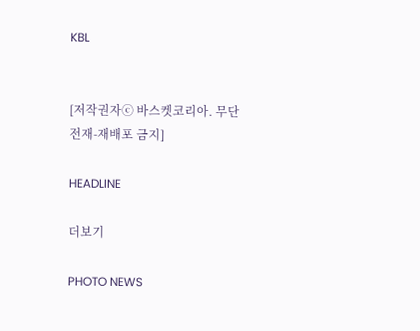KBL


[저작권자ⓒ 바스켓코리아. 무단전재-재배포 금지]

HEADLINE

더보기

PHOTO NEWS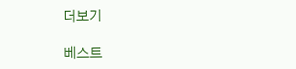더보기

베스트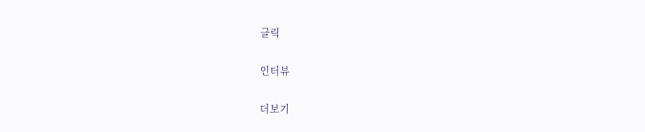클릭

인터뷰

더보기